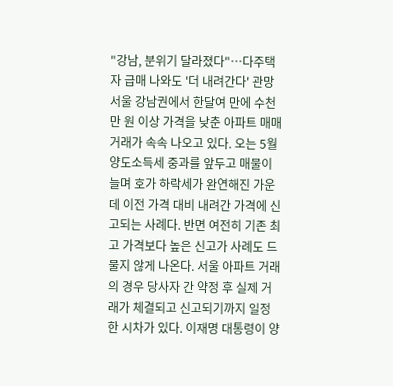"강남, 분위기 달라졌다"…다주택자 급매 나와도 '더 내려간다' 관망
서울 강남권에서 한달여 만에 수천만 원 이상 가격을 낮춘 아파트 매매거래가 속속 나오고 있다. 오는 5월 양도소득세 중과를 앞두고 매물이 늘며 호가 하락세가 완연해진 가운데 이전 가격 대비 내려간 가격에 신고되는 사례다. 반면 여전히 기존 최고 가격보다 높은 신고가 사례도 드물지 않게 나온다. 서울 아파트 거래의 경우 당사자 간 약정 후 실제 거래가 체결되고 신고되기까지 일정한 시차가 있다. 이재명 대통령이 양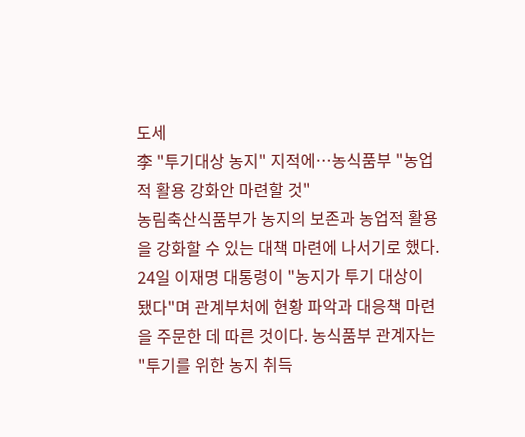도세
李 "투기대상 농지" 지적에…농식품부 "농업적 활용 강화안 마련할 것"
농림축산식품부가 농지의 보존과 농업적 활용을 강화할 수 있는 대책 마련에 나서기로 했다. 24일 이재명 대통령이 "농지가 투기 대상이 됐다"며 관계부처에 현황 파악과 대응책 마련을 주문한 데 따른 것이다. 농식품부 관계자는 "투기를 위한 농지 취득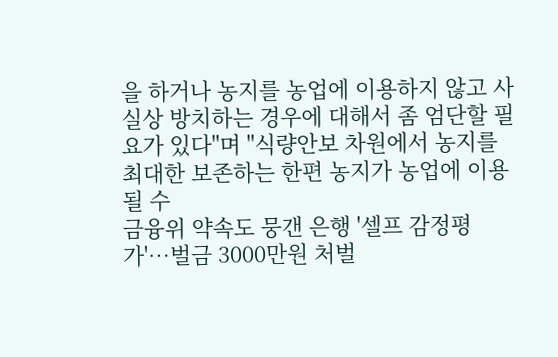을 하거나 농지를 농업에 이용하지 않고 사실상 방치하는 경우에 대해서 좀 엄단할 필요가 있다"며 "식량안보 차원에서 농지를 최대한 보존하는 한편 농지가 농업에 이용될 수
금융위 약속도 뭉갠 은행 '셀프 감정평가'…벌금 3000만원 처벌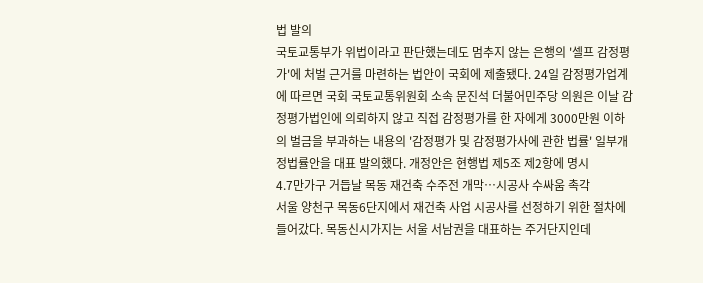법 발의
국토교통부가 위법이라고 판단했는데도 멈추지 않는 은행의 '셀프 감정평가'에 처벌 근거를 마련하는 법안이 국회에 제출됐다. 24일 감정평가업계에 따르면 국회 국토교통위원회 소속 문진석 더불어민주당 의원은 이날 감정평가법인에 의뢰하지 않고 직접 감정평가를 한 자에게 3000만원 이하의 벌금을 부과하는 내용의 '감정평가 및 감정평가사에 관한 법률' 일부개정법률안을 대표 발의했다. 개정안은 현행법 제5조 제2항에 명시
4.7만가구 거듭날 목동 재건축 수주전 개막…시공사 수싸움 촉각
서울 양천구 목동6단지에서 재건축 사업 시공사를 선정하기 위한 절차에 들어갔다. 목동신시가지는 서울 서남권을 대표하는 주거단지인데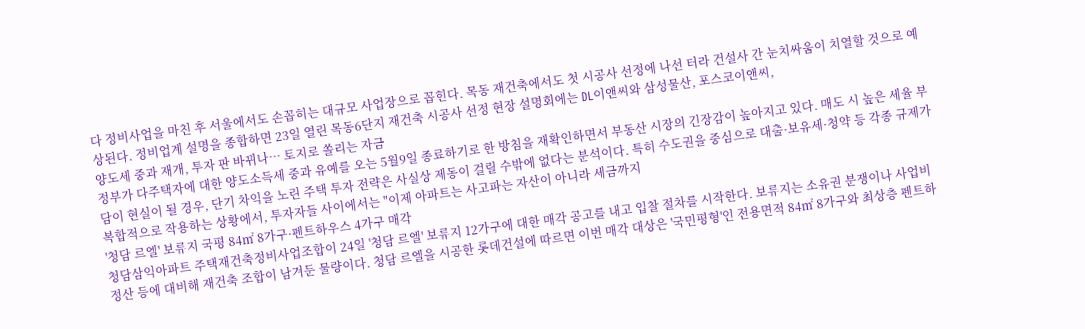다 정비사업을 마친 후 서울에서도 손꼽히는 대규모 사업장으로 꼽힌다. 목동 재건축에서도 첫 시공사 선정에 나선 터라 건설사 간 눈치싸움이 치열할 것으로 예상된다. 정비업계 설명을 종합하면 23일 열린 목동6단지 재건축 시공사 선정 현장 설명회에는 DL이앤씨와 삼성물산, 포스코이앤씨,
양도세 중과 재개, 투자 판 바뀌나… 토지로 쏠리는 자금
정부가 다주택자에 대한 양도소득세 중과 유예를 오는 5월9일 종료하기로 한 방침을 재확인하면서 부동산 시장의 긴장감이 높아지고 있다. 매도 시 높은 세율 부담이 현실이 될 경우, 단기 차익을 노린 주택 투자 전략은 사실상 제동이 걸릴 수밖에 없다는 분석이다. 특히 수도권을 중심으로 대출·보유세·청약 등 각종 규제가 복합적으로 작용하는 상황에서, 투자자들 사이에서는 "이제 아파트는 사고파는 자산이 아니라 세금까지
'청담 르엘' 보류지 국평 84㎡ 8가구·펜트하우스 4가구 매각
청담삼익아파트 주택재건축정비사업조합이 24일 '청담 르엘' 보류지 12가구에 대한 매각 공고를 내고 입찰 절차를 시작한다. 보류지는 소유권 분쟁이나 사업비 정산 등에 대비해 재건축 조합이 남겨둔 물량이다. 청담 르엘을 시공한 롯데건설에 따르면 이번 매각 대상은 '국민평형'인 전용면적 84㎡ 8가구와 최상층 펜트하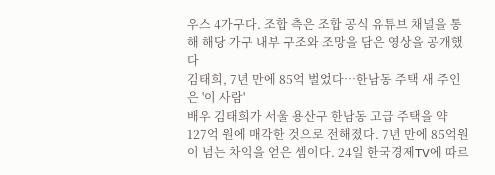우스 4가구다. 조합 측은 조합 공식 유튜브 채널을 통해 해당 가구 내부 구조와 조망을 담은 영상을 공개했다
김태희, 7년 만에 85억 벌었다…한남동 주택 새 주인은 '이 사람'
배우 김태희가 서울 용산구 한남동 고급 주택을 약 127억 원에 매각한 것으로 전해졌다. 7년 만에 85억원이 넘는 차익을 얻은 셈이다. 24일 한국경제TV에 따르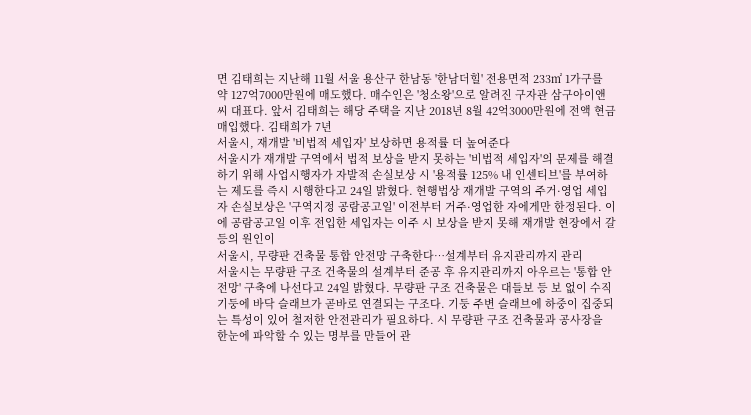면 김태희는 지난해 11월 서울 용산구 한남동 '한남더힐' 전용면적 233㎡ 1가구를 약 127억7000만원에 매도했다. 매수인은 '청소왕'으로 알려진 구자관 삼구아이앤씨 대표다. 앞서 김태희는 해당 주택을 지난 2018년 8월 42억3000만원에 전액 현금 매입했다. 김태희가 7년
서울시, 재개발 '비법적 세입자' 보상하면 용적률 더 높여준다
서울시가 재개발 구역에서 법적 보상을 받지 못하는 '비법적 세입자'의 문제를 해결하기 위해 사업시행자가 자발적 손실보상 시 '용적률 125% 내 인센티브'를 부여하는 제도를 즉시 시행한다고 24일 밝혔다. 현행법상 재개발 구역의 주거·영업 세입자 손실보상은 '구역지정 공람공고일' 이전부터 거주·영업한 자에게만 한정된다. 이에 공람공고일 이후 전입한 세입자는 이주 시 보상을 받지 못해 재개발 현장에서 갈등의 원인이
서울시, 무량판 건축물 통합 안전망 구축한다…설계부터 유지관리까지 관리
서울시는 무량판 구조 건축물의 설계부터 준공 후 유지관리까지 아우르는 '통합 안전망' 구축에 나선다고 24일 밝혔다. 무량판 구조 건축물은 대들보 등 보 없이 수직 기둥에 바닥 슬래브가 곧바로 연결되는 구조다. 기둥 주변 슬래브에 하중이 집중되는 특성이 있어 철저한 안전관리가 필요하다. 시 무량판 구조 건축물과 공사장을 한눈에 파악할 수 있는 명부를 만들어 관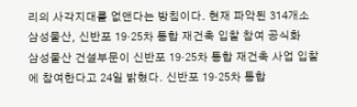리의 사각지대를 없앤다는 방침이다. 현재 파악된 314개소
삼성물산, 신반포 19·25차 통합 재건축 입찰 참여 공식화
삼성물산 건설부문이 신반포 19·25차 통합 재건축 사업 입찰에 참여한다고 24일 밝혔다. 신반포 19·25차 통합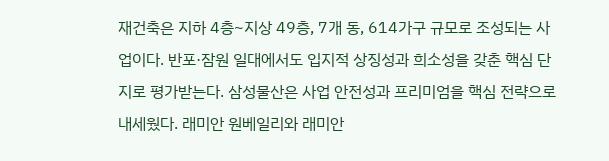재건축은 지하 4층~지상 49층, 7개 동, 614가구 규모로 조성되는 사업이다. 반포·잠원 일대에서도 입지적 상징성과 희소성을 갖춘 핵심 단지로 평가받는다. 삼성물산은 사업 안전성과 프리미엄을 핵심 전략으로 내세웠다. 래미안 원베일리와 래미안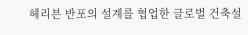헤리븐 반포의 설계를 협업한 글로벌 건축설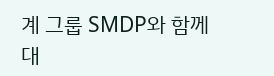계 그룹 SMDP와 함께 대